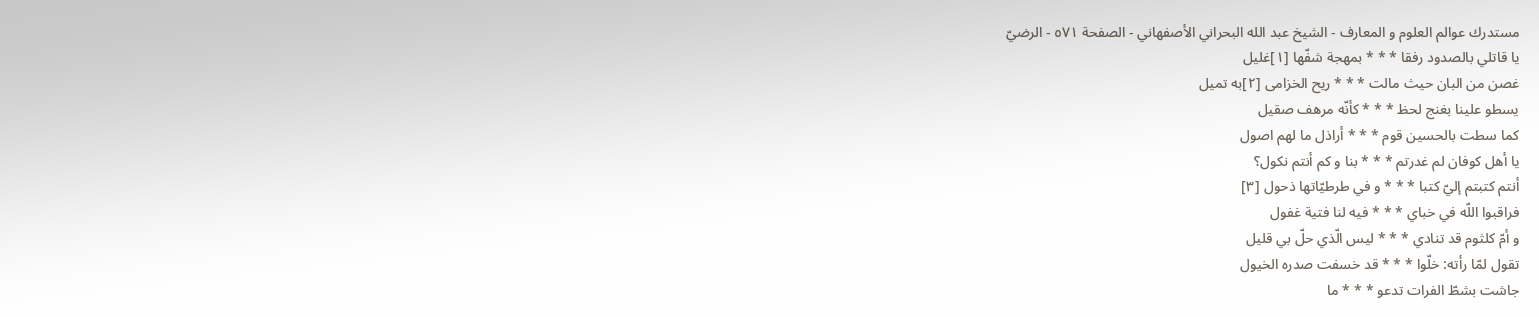مستدرك عوالم العلوم و المعارف - الشيخ عبد الله البحراني الأصفهاني - الصفحة ٥٧١ - الرضيّ
يا قاتلي بالصدود رفقا * * * بمهجة شفّها [١]غليل
غصن من البان حيث مالت * * * ريح الخزامى [٢]به تميل
يسطو علينا بغنج لحظ * * * كأنّه مرهف صقيل
كما سطت بالحسين قوم * * * أراذل ما لهم اصول
يا أهل كوفان لم غدرتم * * * بنا و كم أنتم نكول؟
أنتم كتبتم إليّ كتبا * * * و في طرطيّاتها ذحول [٣]
فراقبوا اللّه في خباي * * * فيه لنا فتية غفول
و أمّ كلثوم قد تنادي * * * ليس الّذي حلّ بي قليل
تقول لمّا رأته: خلّوا * * * قد خسفت صدره الخيول
جاشت بشطّ الفرات تدعو * * * ما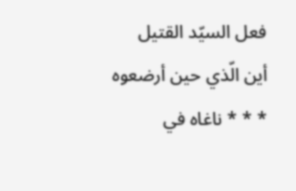فعل السيّد القتيل
أين الّذي حين أرضعوه * * * ناغاه في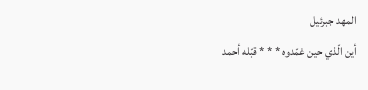المهد جبرئيل
أين الّذي حين غمّدوه * * * قبّله أحمد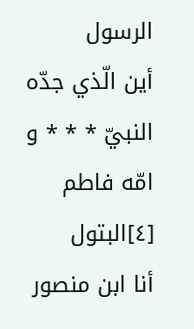الرسول
أين الّذي جدّه النبيّ * * * و امّه فاطم [٤]البتول
أنا ابن منصور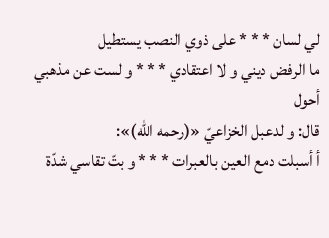لي لسان * * * على ذوي النصب يستطيل
ما الرفض ديني و لا اعتقادي * * * و لست عن مذهبي أحول
قال: و لدعبل الخزاعيّ «(رحمه اللّه)»:
أ أسبلت دمع العين بالعبرات * * * و بتّ تقاسي شدّة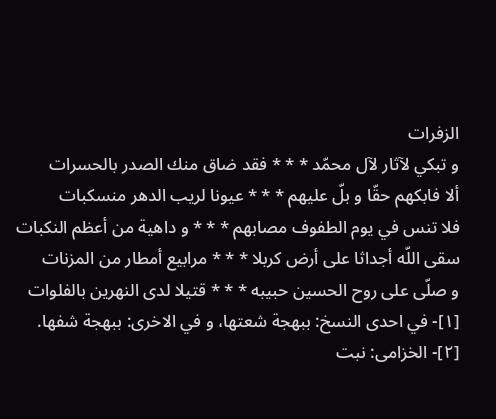الزفرات
و تبكي لآثار لآل محمّد * * * فقد ضاق منك الصدر بالحسرات
ألا فابكهم حقّا و بلّ عليهم * * * عيونا لريب الدهر منسكبات
فلا تنس في يوم الطفوف مصابهم * * * و داهية من أعظم النكبات
سقى اللّه أجداثا على أرض كربلا * * * مرابيع أمطار من المزنات
و صلّى على روح الحسين حبيبه * * * قتيلا لدى النهرين بالفلوات
[١]- في احدى النسخ: ببهجة شعتها، و في الاخرى: ببهجة شفها.
[٢]- الخزامى: نبت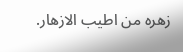زهره من اطيب الازهار.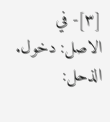[٣]- في الاصل: دخول. الذحل: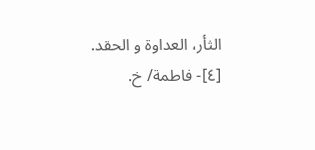الثأر، العداوة و الحقد.
[٤]- فاطمة/ خ.